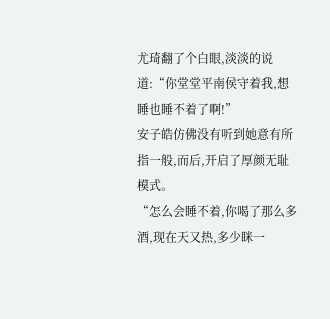尤琦翻了个白眼,淡淡的说道:“你堂堂平南侯守着我,想睡也睡不着了啊!”
安子皓仿佛没有听到她意有所指一般,而后,开启了厚颜无耻模式。
“怎么会睡不着,你喝了那么多酒,现在天又热,多少眯一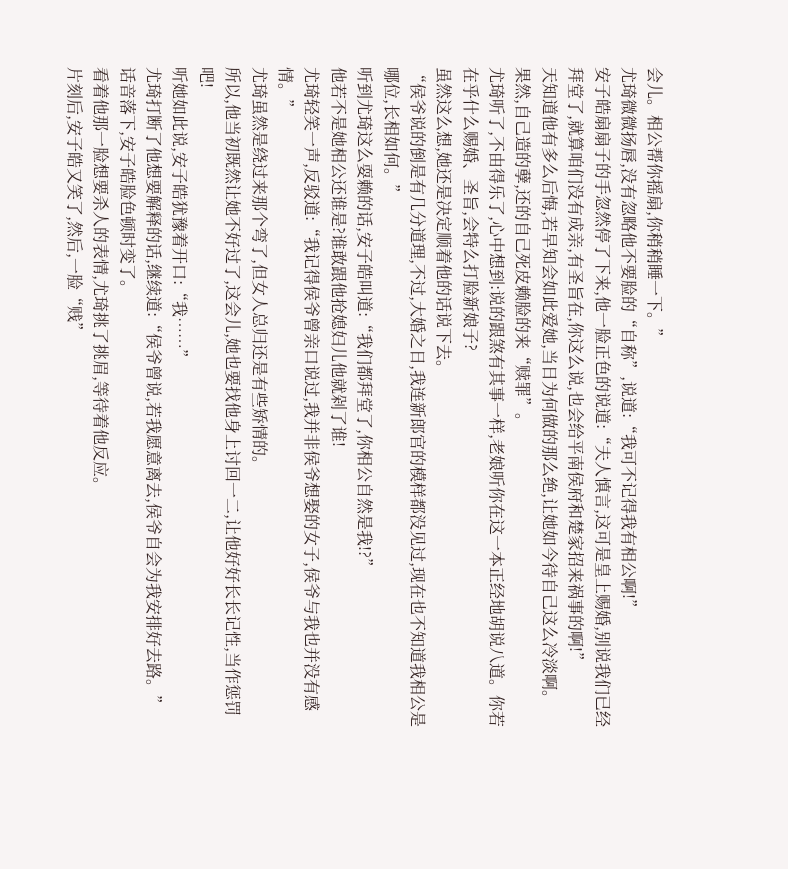会儿。相公帮你摇扇,你稍稍睡一下。”
尤琦微微扬唇,没有忽略他不要脸的“自称”,说道:“我可不记得我有相公啊!”
安子皓扇扇子的手忽然停了下来,他一脸正色的说道:“夫人慎言,这可是皇上赐婚,别说我们已经拜堂了,就算咱们没有成亲,有圣旨在,你这么说,也会给平南侯府和楚家招来祸事的啊!”
天知道他有多么后悔,若早知会如此爱她,当日为何做的那么绝,让她如今待自己这么冷淡啊。
果然,自己造的孽,还的自己死皮赖脸的来“赎罪”。
尤琦听了,不由得乐了,心中想到:说的跟煞有其事一样,老娘听你在这一本正经地胡说八道。你若在乎什么赐婚、圣旨,会特么打脸新娘子?
虽然这么想,她还是决定顺着他的话说下去。
“侯爷说的倒是有几分道理,不过,大婚之日,我连新郎官的模样都没见过,现在也不知道我相公是哪位,长相如何。”
听到尤琦这么耍赖的话,安子皓叫道:“我们都拜堂了,你相公自然是我!?”
他若不是她相公还谁是?谁敢跟他抢媳妇儿他就剁了谁!
尤琦轻笑一声,反驳道:“我记得侯爷曾亲口说过,我并非侯爷想娶的女子,侯爷与我也并没有感情。”
尤琦虽然是绕过来那个弯了,但女人总归还是有些矫情的。
所以,他当初既然让她不好过了,这会儿,她也要找他身上讨回一二,让他好好长长记性,当作惩罚吧!
听她如此说,安子皓犹豫着开口:“我……”
尤琦打断了他想要解释的话,继续道:“侯爷曾说,若我愿意离去,侯爷自会为我安排好去路。”
话音落下,安子皓脸色顿时变了。
看着他那一脸想要杀人的表情,尤琦挑了挑眉,等待着他反应。
片刻后,安子皓又笑了,然后,一脸“贱”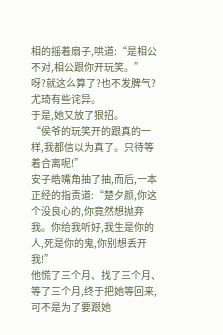相的摇着扇子,哄道:“是相公不对,相公跟你开玩笑。”
呀?就这么算了?也不发脾气?尤琦有些诧异。
于是,她又放了狠招。
“侯爷的玩笑开的跟真的一样,我都信以为真了。只待等着合离呢!”
安子皓嘴角抽了抽,而后,一本正经的指责道:“楚夕颜,你这个没良心的,你竟然想抛弃我。你给我听好,我生是你的人,死是你的鬼,你别想丢开我!”
他慌了三个月、找了三个月、等了三个月,终于把她等回来,可不是为了要跟她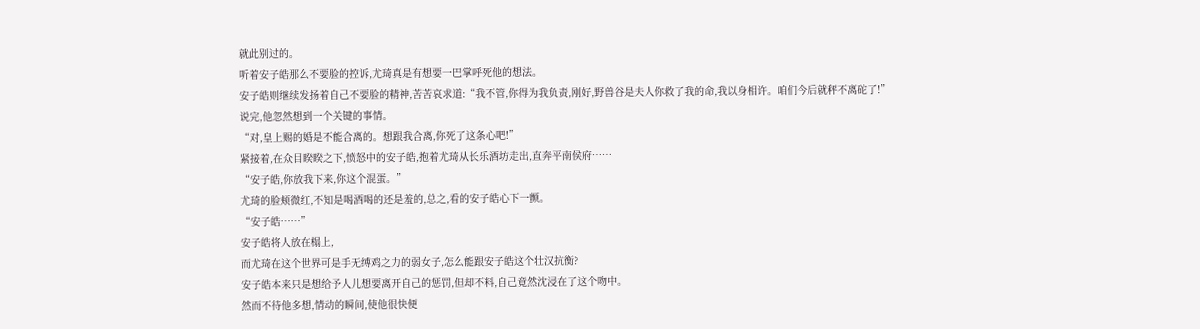就此别过的。
听着安子皓那么不要脸的控诉,尤琦真是有想要一巴掌呼死他的想法。
安子皓则继续发扬着自己不要脸的精神,苦苦哀求道:“我不管,你得为我负责,刚好,野兽谷是夫人你救了我的命,我以身相许。咱们今后就秤不离砣了!”
说完,他忽然想到一个关键的事情。
“对,皇上赐的婚是不能合离的。想跟我合离,你死了这条心吧!”
紧接着,在众目睽睽之下,愤怒中的安子皓,抱着尤琦从长乐酒坊走出,直奔平南侯府……
“安子皓,你放我下来,你这个混蛋。”
尤琦的脸颊微红,不知是喝酒喝的还是羞的,总之,看的安子皓心下一颤。
“安子皓……”
安子皓将人放在榻上,
而尤琦在这个世界可是手无缚鸡之力的弱女子,怎么能跟安子皓这个壮汉抗衡?
安子皓本来只是想给予人儿想要离开自己的惩罚,但却不料,自己竟然沈浸在了这个吻中。
然而不待他多想,情动的瞬间,使他很快便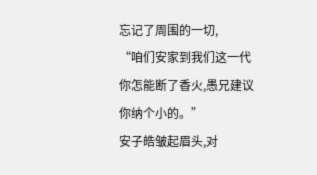忘记了周围的一切,
“咱们安家到我们这一代你怎能断了香火,愚兄建议你纳个小的。”
安子皓皱起眉头,对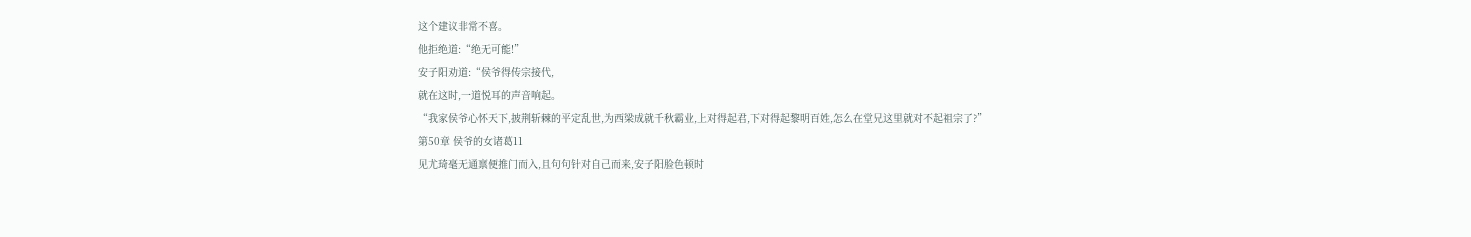这个建议非常不喜。
他拒绝道:“绝无可能!”
安子阳劝道:“侯爷得传宗接代,
就在这时,一道悦耳的声音响起。
“我家侯爷心怀天下,披荆斩棘的平定乱世,为西梁成就千秋霸业,上对得起君,下对得起黎明百姓,怎么在堂兄这里就对不起祖宗了?”
第50章 侯爷的女诸葛11
见尤琦毫无通禀便推门而入,且句句针对自己而来,安子阳脸色顿时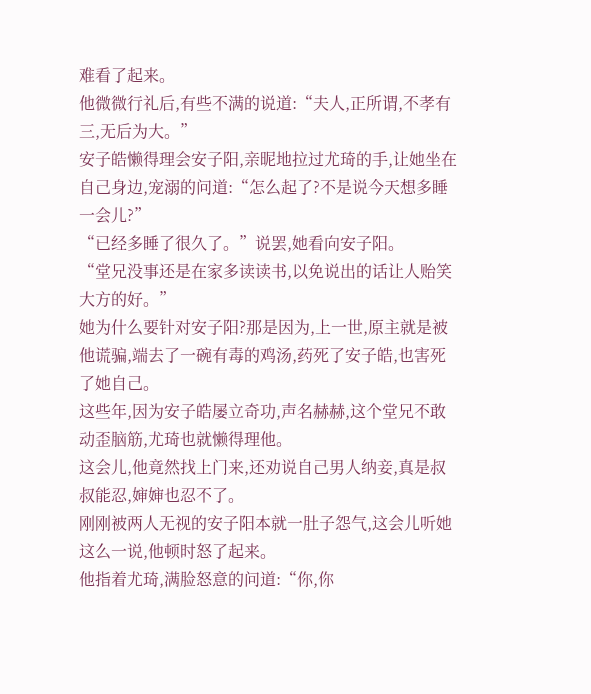难看了起来。
他微微行礼后,有些不满的说道:“夫人,正所谓,不孝有三,无后为大。”
安子皓懒得理会安子阳,亲昵地拉过尤琦的手,让她坐在自己身边,宠溺的问道:“怎么起了?不是说今天想多睡一会儿?”
“已经多睡了很久了。”说罢,她看向安子阳。
“堂兄没事还是在家多读读书,以免说出的话让人贻笑大方的好。”
她为什么要针对安子阳?那是因为,上一世,原主就是被他谎骗,端去了一碗有毒的鸡汤,药死了安子皓,也害死了她自己。
这些年,因为安子皓屡立奇功,声名赫赫,这个堂兄不敢动歪脑筋,尤琦也就懒得理他。
这会儿,他竟然找上门来,还劝说自己男人纳妾,真是叔叔能忍,婶婶也忍不了。
刚刚被两人无视的安子阳本就一肚子怨气,这会儿听她这么一说,他顿时怒了起来。
他指着尤琦,满脸怒意的问道:“你,你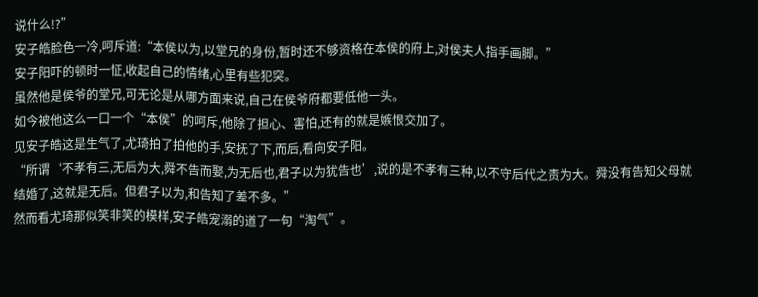说什么!?”
安子皓脸色一冷,呵斥道:“本侯以为,以堂兄的身份,暂时还不够资格在本侯的府上,对侯夫人指手画脚。”
安子阳吓的顿时一怔,收起自己的情绪,心里有些犯突。
虽然他是侯爷的堂兄,可无论是从哪方面来说,自己在侯爷府都要低他一头。
如今被他这么一口一个“本侯”的呵斥,他除了担心、害怕,还有的就是嫉恨交加了。
见安子皓这是生气了,尤琦拍了拍他的手,安抚了下,而后,看向安子阳。
“所谓‘不孝有三,无后为大,舜不告而娶,为无后也,君子以为犹告也’,说的是不孝有三种,以不守后代之责为大。舜没有告知父母就结婚了,这就是无后。但君子以为,和告知了差不多。”
然而看尤琦那似笑非笑的模样,安子皓宠溺的道了一句“淘气”。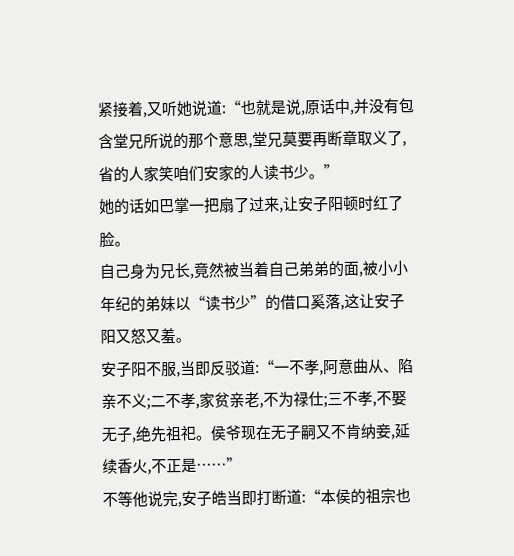紧接着,又听她说道:“也就是说,原话中,并没有包含堂兄所说的那个意思,堂兄莫要再断章取义了,省的人家笑咱们安家的人读书少。”
她的话如巴掌一把扇了过来,让安子阳顿时红了脸。
自己身为兄长,竟然被当着自己弟弟的面,被小小年纪的弟妹以“读书少”的借口奚落,这让安子阳又怒又羞。
安子阳不服,当即反驳道:“一不孝,阿意曲从、陷亲不义;二不孝,家贫亲老,不为禄仕;三不孝,不娶无子,绝先祖祀。侯爷现在无子嗣又不肯纳妾,延续香火,不正是……”
不等他说完,安子皓当即打断道:“本侯的祖宗也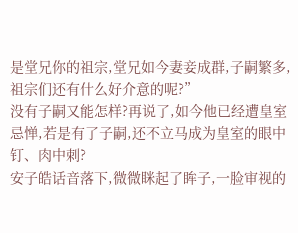是堂兄你的祖宗,堂兄如今妻妾成群,子嗣繁多,祖宗们还有什么好介意的呢?”
没有子嗣又能怎样?再说了,如今他已经遭皇室忌惮,若是有了子嗣,还不立马成为皇室的眼中钉、肉中刺?
安子皓话音落下,微微眯起了眸子,一脸审视的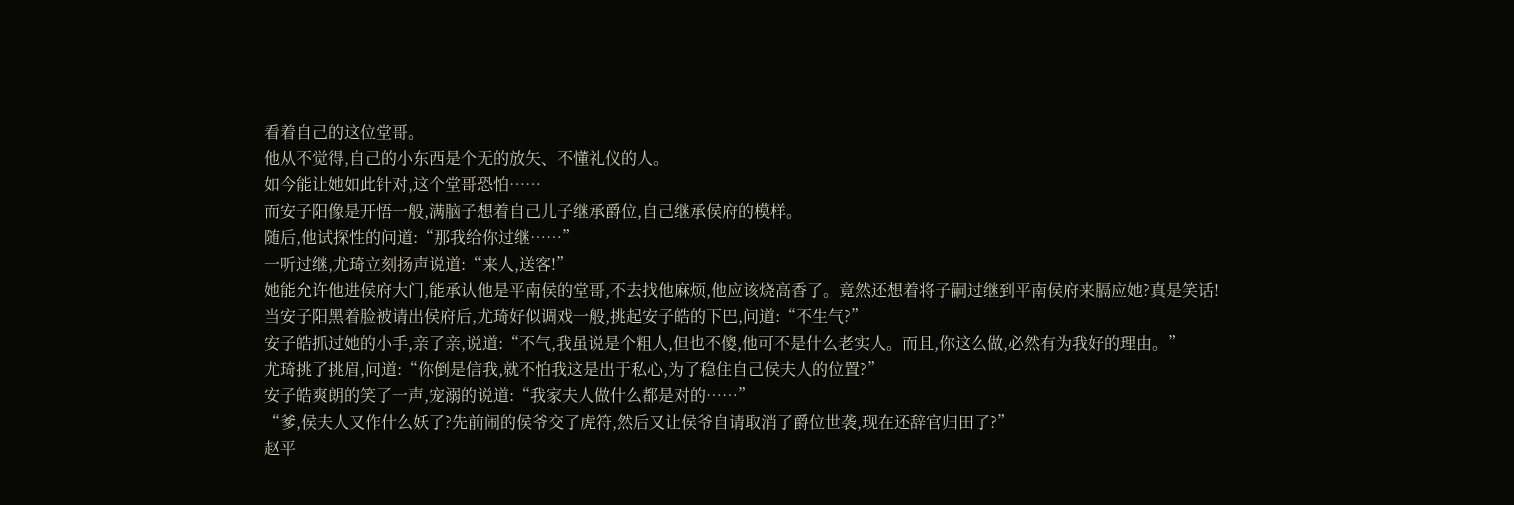看着自己的这位堂哥。
他从不觉得,自己的小东西是个无的放矢、不懂礼仪的人。
如今能让她如此针对,这个堂哥恐怕……
而安子阳像是开悟一般,满脑子想着自己儿子继承爵位,自己继承侯府的模样。
随后,他试探性的问道:“那我给你过继……”
一听过继,尤琦立刻扬声说道:“来人,送客!”
她能允许他进侯府大门,能承认他是平南侯的堂哥,不去找他麻烦,他应该烧高香了。竟然还想着将子嗣过继到平南侯府来膈应她?真是笑话!
当安子阳黑着脸被请出侯府后,尤琦好似调戏一般,挑起安子皓的下巴,问道:“不生气?”
安子皓抓过她的小手,亲了亲,说道:“不气,我虽说是个粗人,但也不傻,他可不是什么老实人。而且,你这么做,必然有为我好的理由。”
尤琦挑了挑眉,问道:“你倒是信我,就不怕我这是出于私心,为了稳住自己侯夫人的位置?”
安子皓爽朗的笑了一声,宠溺的说道:“我家夫人做什么都是对的……”
“爹,侯夫人又作什么妖了?先前闹的侯爷交了虎符,然后又让侯爷自请取消了爵位世袭,现在还辞官归田了?”
赵平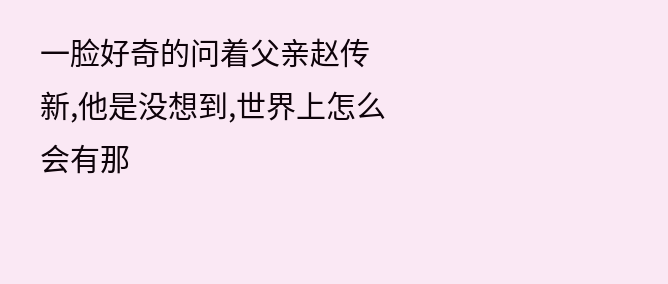一脸好奇的问着父亲赵传新,他是没想到,世界上怎么会有那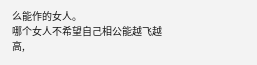么能作的女人。
哪个女人不希望自己相公能越飞越高,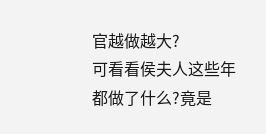官越做越大?
可看看侯夫人这些年都做了什么?竟是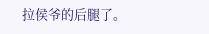拉侯爷的后腿了。